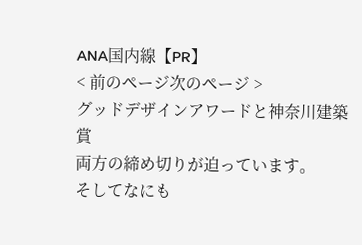ANA国内線【PR】
< 前のページ次のページ >
グッドデザインアワードと神奈川建築賞
両方の締め切りが迫っています。
そしてなにも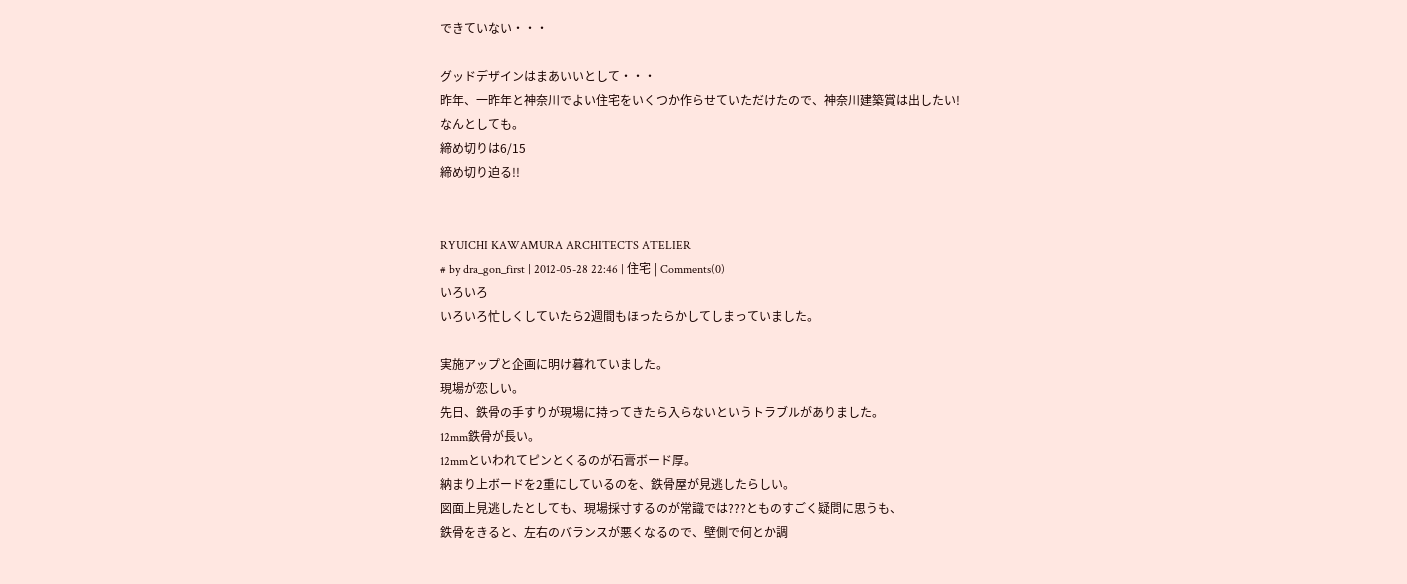できていない・・・

グッドデザインはまあいいとして・・・
昨年、一昨年と神奈川でよい住宅をいくつか作らせていただけたので、神奈川建築賞は出したい!
なんとしても。
締め切りは6/15
締め切り迫る!!


RYUICHI KAWAMURA ARCHITECTS ATELIER
# by dra_gon_first | 2012-05-28 22:46 | 住宅 | Comments(0)
いろいろ
いろいろ忙しくしていたら2週間もほったらかしてしまっていました。

実施アップと企画に明け暮れていました。
現場が恋しい。
先日、鉄骨の手すりが現場に持ってきたら入らないというトラブルがありました。
12mm鉄骨が長い。
12mmといわれてピンとくるのが石膏ボード厚。
納まり上ボードを2重にしているのを、鉄骨屋が見逃したらしい。
図面上見逃したとしても、現場採寸するのが常識では???とものすごく疑問に思うも、
鉄骨をきると、左右のバランスが悪くなるので、壁側で何とか調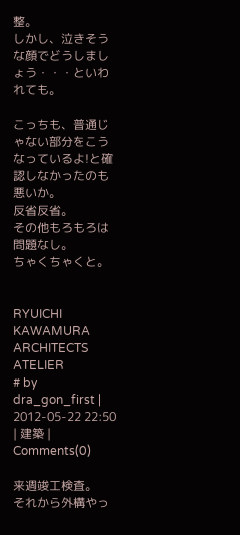整。
しかし、泣きそうな顔でどうしましょう・・・といわれても。

こっちも、普通じゃない部分をこうなっているよ!と確認しなかったのも悪いか。
反省反省。
その他もろもろは問題なし。
ちゃくちゃくと。


RYUICHI KAWAMURA ARCHITECTS ATELIER
# by dra_gon_first | 2012-05-22 22:50 | 建築 | Comments(0)

来週竣工検査。
それから外構やっ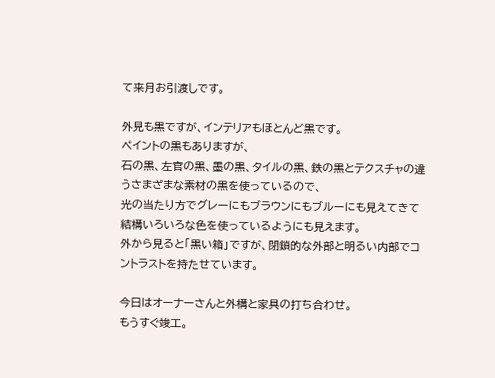て来月お引渡しです。

外見も黒ですが、インテリアもほとんど黒です。
ペイントの黒もありますが、
石の黒、左官の黒、墨の黒、タイルの黒、鉄の黒とテクスチャの違うさまざまな素材の黒を使っているので、
光の当たり方でグレーにもブラウンにもブルーにも見えてきて
結構いろいろな色を使っているようにも見えます。
外から見ると「黒い箱」ですが、閉鎖的な外部と明るい内部でコントラストを持たせています。

今日はオーナーさんと外構と家具の打ち合わせ。
もうすぐ竣工。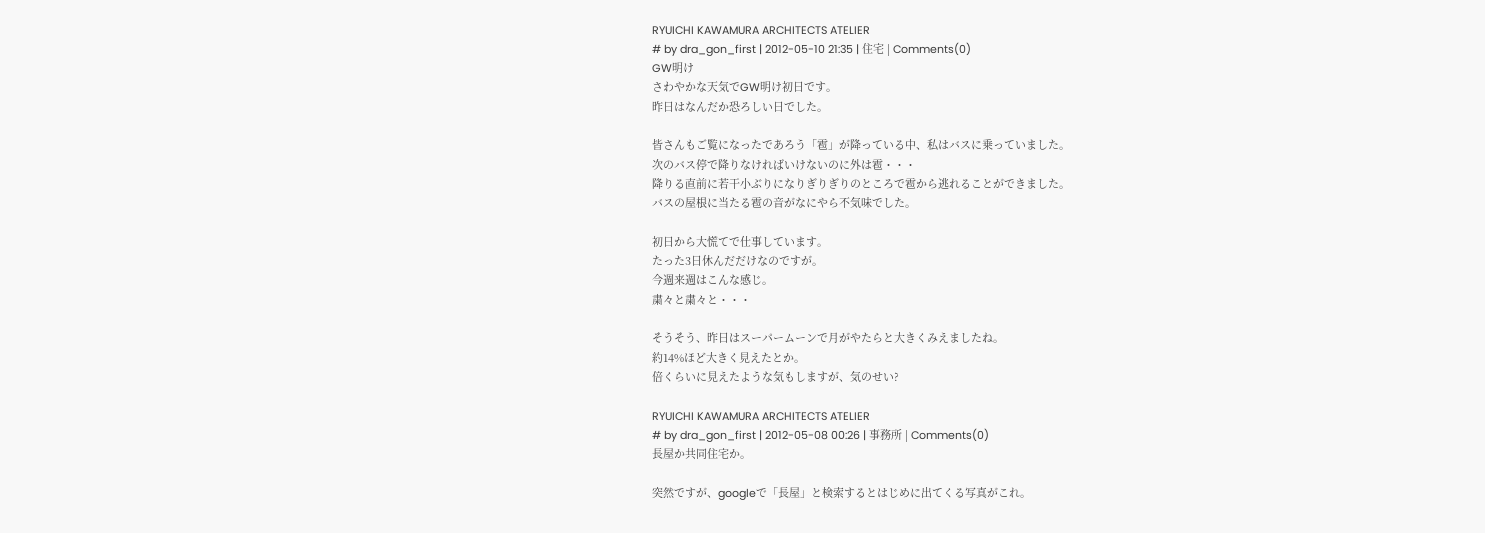RYUICHI KAWAMURA ARCHITECTS ATELIER
# by dra_gon_first | 2012-05-10 21:35 | 住宅 | Comments(0)
GW明け
さわやかな天気でGW明け初日です。
昨日はなんだか恐ろしい日でした。

皆さんもご覧になったであろう「雹」が降っている中、私はバスに乗っていました。
次のバス停で降りなければいけないのに外は雹・・・
降りる直前に若干小ぶりになりぎりぎりのところで雹から逃れることができました。
バスの屋根に当たる雹の音がなにやら不気味でした。

初日から大慌てで仕事しています。
たった3日休んだだけなのですが。
今週来週はこんな感じ。
粛々と粛々と・・・

そうそう、昨日はスーパームーンで月がやたらと大きくみえましたね。
約14%ほど大きく見えたとか。
倍くらいに見えたような気もしますが、気のせい?

RYUICHI KAWAMURA ARCHITECTS ATELIER
# by dra_gon_first | 2012-05-08 00:26 | 事務所 | Comments(0)
長屋か共同住宅か。

突然ですが、googleで「長屋」と検索するとはじめに出てくる写真がこれ。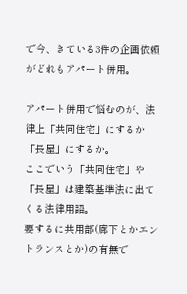で今、きている3件の企画依頼がどれもアパート併用。

アパート併用で悩むのが、法律上「共同住宅」にするか「長屋」にするか。
ここでいう「共同住宅」や「長屋」は建築基準法に出てくる法律用語。
要するに共用部(廊下とかエントランスとか)の有無で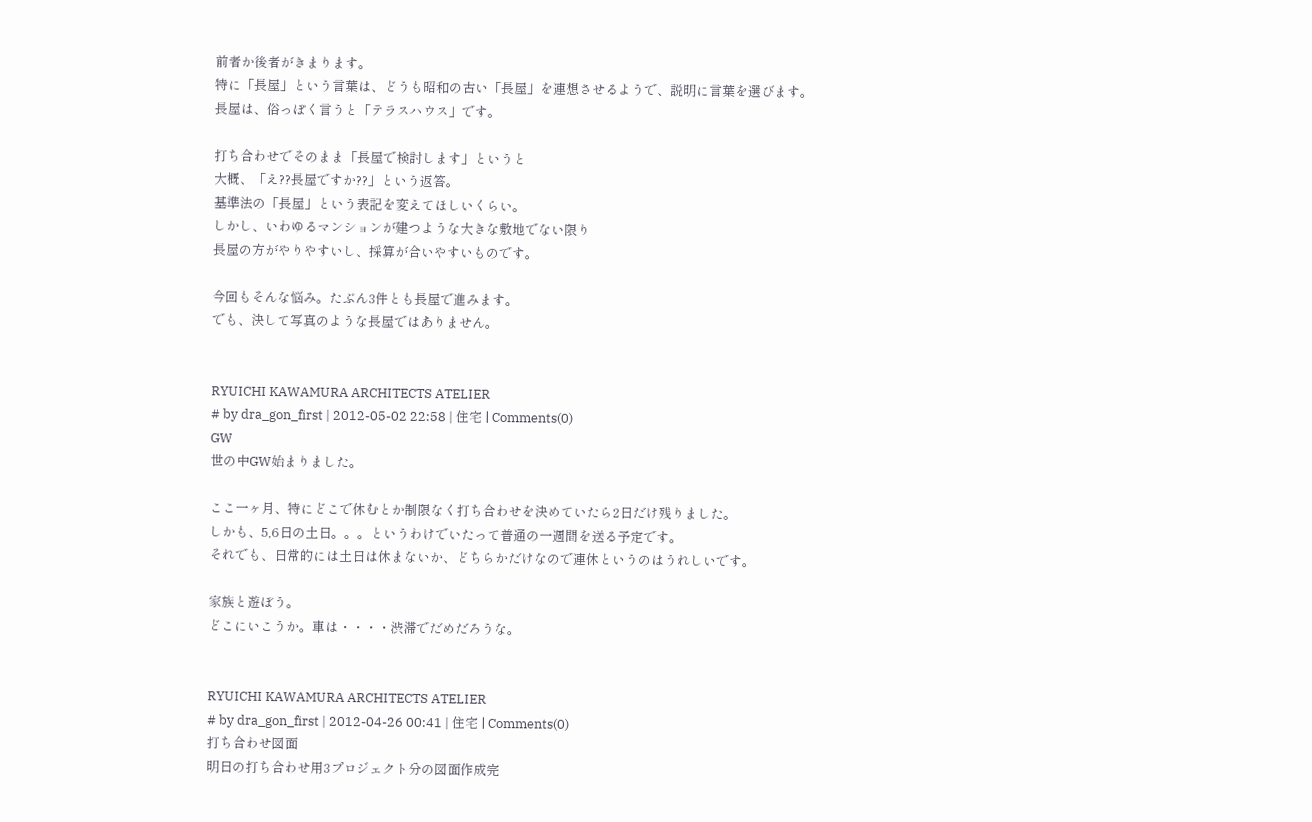前者か後者がきまります。
特に「長屋」という言葉は、どうも昭和の古い「長屋」を連想させるようで、説明に言葉を選びます。
長屋は、俗っぽく言うと「テラスハウス」です。

打ち合わせでそのまま「長屋で検討します」というと
大概、「え??長屋ですか??」という返答。
基準法の「長屋」という表記を変えてほしいくらい。
しかし、いわゆるマンションが建つような大きな敷地でない限り
長屋の方がやりやすいし、採算が合いやすいものです。

今回もそんな悩み。たぶん3件とも長屋で進みます。
でも、決して写真のような長屋ではありません。


RYUICHI KAWAMURA ARCHITECTS ATELIER
# by dra_gon_first | 2012-05-02 22:58 | 住宅 | Comments(0)
GW
世の中GW始まりました。

ここ一ヶ月、特にどこで休むとか制限なく打ち合わせを決めていたら2日だけ残りました。
しかも、5,6日の土日。。。というわけでいたって普通の一週間を送る予定です。
それでも、日常的には土日は休まないか、どちらかだけなので連休というのはうれしいです。

家族と遊ぼう。
どこにいこうか。車は・・・・渋滞でだめだろうな。


RYUICHI KAWAMURA ARCHITECTS ATELIER
# by dra_gon_first | 2012-04-26 00:41 | 住宅 | Comments(0)
打ち合わせ図面
明日の打ち合わせ用3プロジェクト分の図面作成完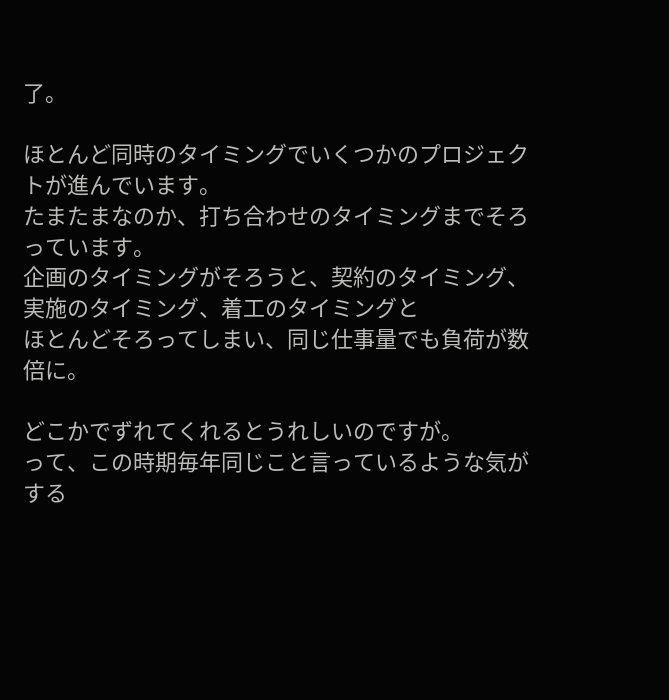了。

ほとんど同時のタイミングでいくつかのプロジェクトが進んでいます。
たまたまなのか、打ち合わせのタイミングまでそろっています。
企画のタイミングがそろうと、契約のタイミング、実施のタイミング、着工のタイミングと
ほとんどそろってしまい、同じ仕事量でも負荷が数倍に。

どこかでずれてくれるとうれしいのですが。
って、この時期毎年同じこと言っているような気がする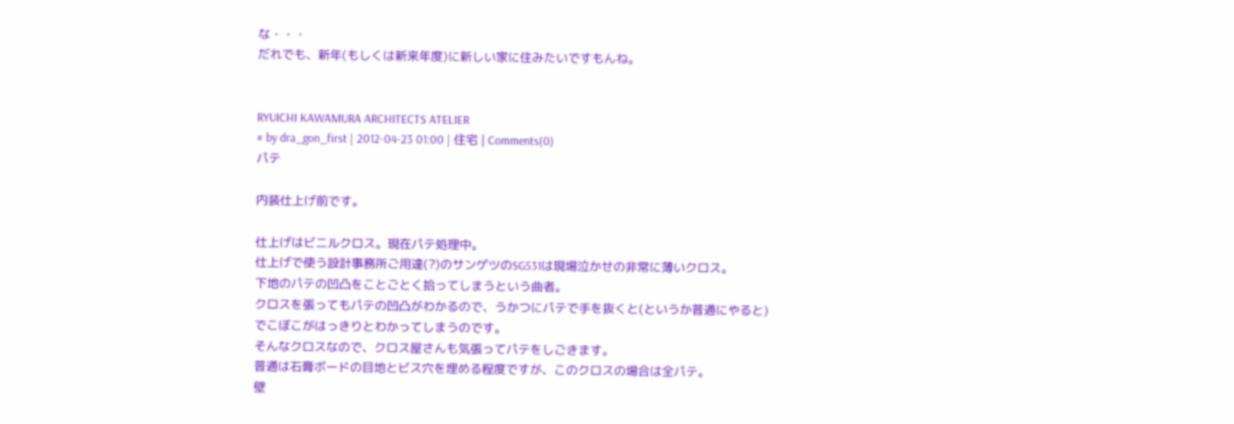な・・・
だれでも、新年(もしくは新来年度)に新しい家に住みたいですもんね。


RYUICHI KAWAMURA ARCHITECTS ATELIER
# by dra_gon_first | 2012-04-23 01:00 | 住宅 | Comments(0)
パテ

内装仕上げ前です。

仕上げはビニルクロス。現在パテ処理中。
仕上げで使う設計事務所ご用達(?)のサンゲツのSG531は現場泣かせの非常に薄いクロス。
下地のパテの凹凸をことごとく拾ってしまうという曲者。
クロスを張ってもパテの凹凸がわかるので、うかつにパテで手を抜くと(というか普通にやると)
でこぼこがはっきりとわかってしまうのです。
そんなクロスなので、クロス屋さんも気張ってパテをしごきます。
普通は石膏ボードの目地とビス穴を埋める程度ですが、このクロスの場合は全パテ。
壁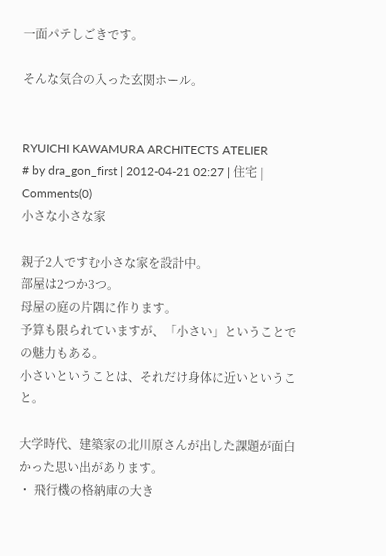一面パテしごきです。

そんな気合の入った玄関ホール。


RYUICHI KAWAMURA ARCHITECTS ATELIER
# by dra_gon_first | 2012-04-21 02:27 | 住宅 | Comments(0)
小さな小さな家

親子2人ですむ小さな家を設計中。
部屋は2つか3つ。
母屋の庭の片隅に作ります。
予算も限られていますが、「小さい」ということでの魅力もある。
小さいということは、それだけ身体に近いということ。

大学時代、建築家の北川原さんが出した課題が面白かった思い出があります。
・ 飛行機の格納庫の大き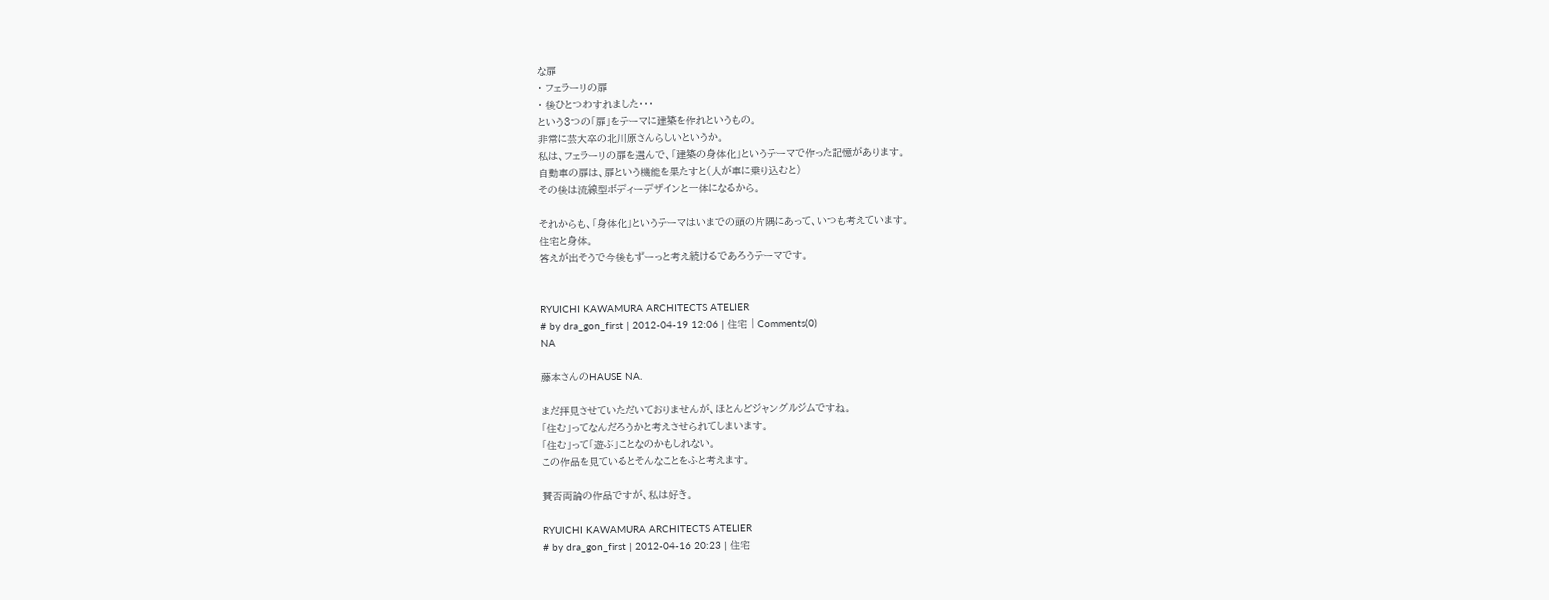な扉
・ フェラーリの扉
・ 後ひとつわすれました・・・
という3つの「扉」をテーマに建築を作れというもの。
非常に芸大卒の北川原さんらしいというか。
私は、フェラーリの扉を選んで、「建築の身体化」というテーマで作った記憶があります。
自動車の扉は、扉という機能を果たすと(人が車に乗り込むと)
その後は流線型ボディーデザインと一体になるから。

それからも、「身体化」というテーマはいまでの頭の片隅にあって、いつも考えています。
住宅と身体。
答えが出そうで今後もずーっと考え続けるであろうテーマです。


RYUICHI KAWAMURA ARCHITECTS ATELIER
# by dra_gon_first | 2012-04-19 12:06 | 住宅 | Comments(0)
NA

藤本さんのHAUSE NA.

まだ拝見させていただいておりませんが、ほとんどジャングルジムですね。
「住む」ってなんだろうかと考えさせられてしまいます。
「住む」って「遊ぶ」ことなのかもしれない。
この作品を見ているとそんなことをふと考えます。

賛否両論の作品ですが、私は好き。

RYUICHI KAWAMURA ARCHITECTS ATELIER
# by dra_gon_first | 2012-04-16 20:23 | 住宅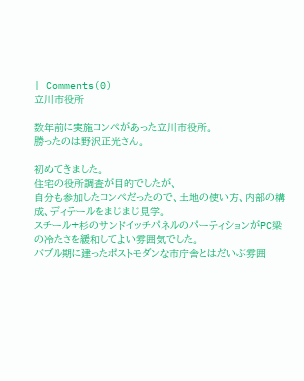| Comments(0)
立川市役所

数年前に実施コンペがあった立川市役所。
勝ったのは野沢正光さん。

初めてきました。
住宅の役所調査が目的でしたが、
自分も参加したコンペだったので、土地の使い方、内部の構成、ディテールをまじまじ見学。
スチール+杉のサンドイッチパネルのパーティションがPC梁の冷たさを緩和してよい雰囲気でした。
バブル期に建ったポストモダンな市庁舎とはだいぶ雰囲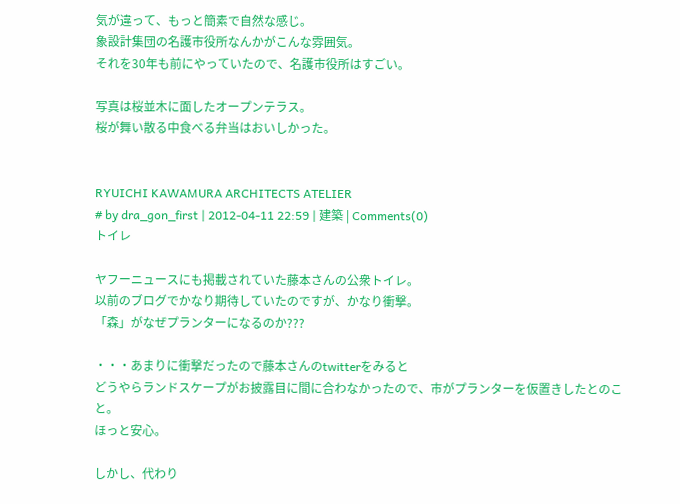気が違って、もっと簡素で自然な感じ。
象設計集団の名護市役所なんかがこんな雰囲気。
それを30年も前にやっていたので、名護市役所はすごい。

写真は桜並木に面したオープンテラス。
桜が舞い散る中食べる弁当はおいしかった。


RYUICHI KAWAMURA ARCHITECTS ATELIER
# by dra_gon_first | 2012-04-11 22:59 | 建築 | Comments(0)
トイレ

ヤフーニュースにも掲載されていた藤本さんの公衆トイレ。
以前のブログでかなり期待していたのですが、かなり衝撃。
「森」がなぜプランターになるのか???

・・・あまりに衝撃だったので藤本さんのtwitterをみると
どうやらランドスケープがお披露目に間に合わなかったので、市がプランターを仮置きしたとのこと。
ほっと安心。

しかし、代わり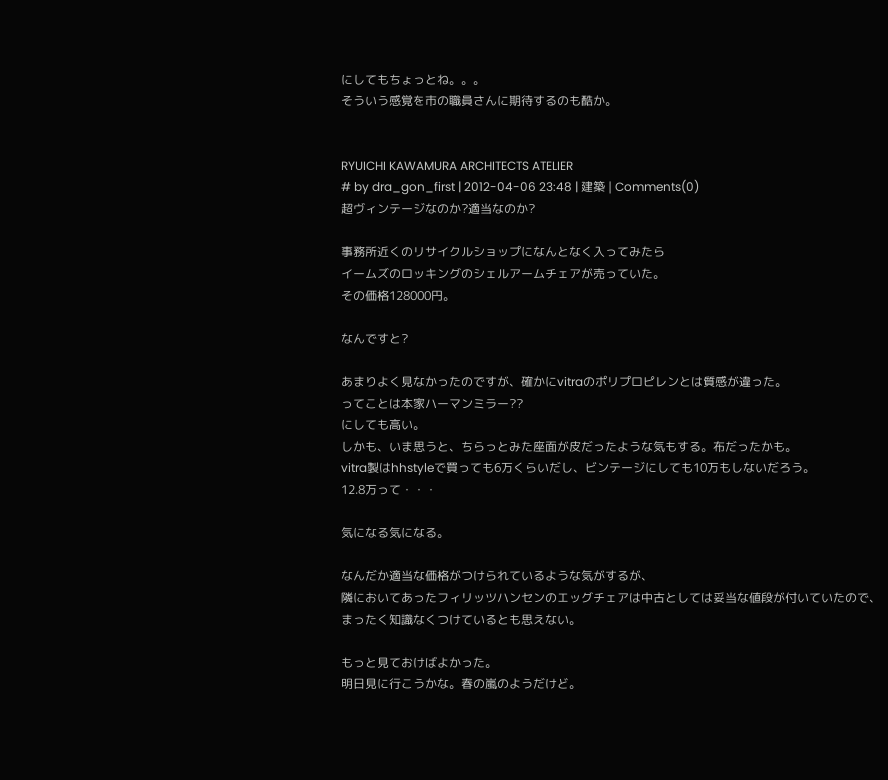にしてもちょっとね。。。
そういう感覚を市の職員さんに期待するのも酷か。


RYUICHI KAWAMURA ARCHITECTS ATELIER
# by dra_gon_first | 2012-04-06 23:48 | 建築 | Comments(0)
超ヴィンテージなのか?適当なのか?

事務所近くのリサイクルショップになんとなく入ってみたら
イームズのロッキングのシェルアームチェアが売っていた。
その価格128000円。

なんですと?

あまりよく見なかったのですが、確かにvitraのポリプロピレンとは質感が違った。
ってことは本家ハーマンミラー??
にしても高い。
しかも、いま思うと、ちらっとみた座面が皮だったような気もする。布だったかも。
vitra製はhhstyleで買っても6万くらいだし、ビンテージにしても10万もしないだろう。
12.8万って・・・

気になる気になる。

なんだか適当な価格がつけられているような気がするが、
隣においてあったフィリッツハンセンのエッグチェアは中古としては妥当な値段が付いていたので、
まったく知識なくつけているとも思えない。

もっと見ておけばよかった。
明日見に行こうかな。春の嵐のようだけど。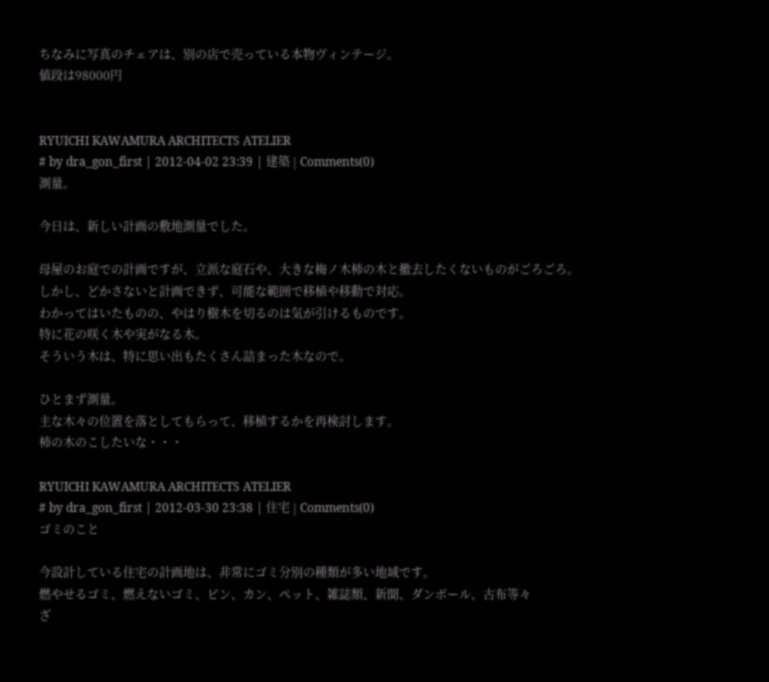ちなみに写真のチェアは、別の店で売っている本物ヴィンテージ。
値段は98000円


RYUICHI KAWAMURA ARCHITECTS ATELIER
# by dra_gon_first | 2012-04-02 23:39 | 建築 | Comments(0)
測量。

今日は、新しい計画の敷地測量でした。

母屋のお庭での計画ですが、立派な庭石や、大きな梅ノ木柿の木と撤去したくないものがごろごろ。
しかし、どかさないと計画できず、可能な範囲で移植や移動で対応。
わかってはいたものの、やはり樹木を切るのは気が引けるものです。
特に花の咲く木や実がなる木。
そういう木は、特に思い出もたくさん詰まった木なので。

ひとまず測量。
主な木々の位置を落としてもらって、移植するかを再検討します。
柿の木のこしたいな・・・

RYUICHI KAWAMURA ARCHITECTS ATELIER
# by dra_gon_first | 2012-03-30 23:38 | 住宅 | Comments(0)
ゴミのこと

今設計している住宅の計画地は、非常にゴミ分別の種類が多い地域です。
燃やせるゴミ、燃えないゴミ、ビン、カン、ペット、雑誌類、新聞、ダンボール、古布等々
ざ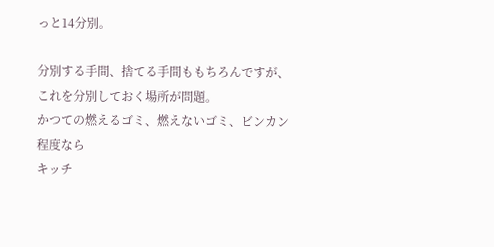っと14分別。

分別する手間、捨てる手間ももちろんですが、これを分別しておく場所が問題。
かつての燃えるゴミ、燃えないゴミ、ビンカン程度なら
キッチ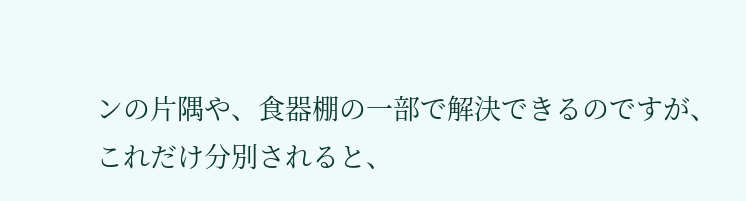ンの片隅や、食器棚の一部で解決できるのですが、
これだけ分別されると、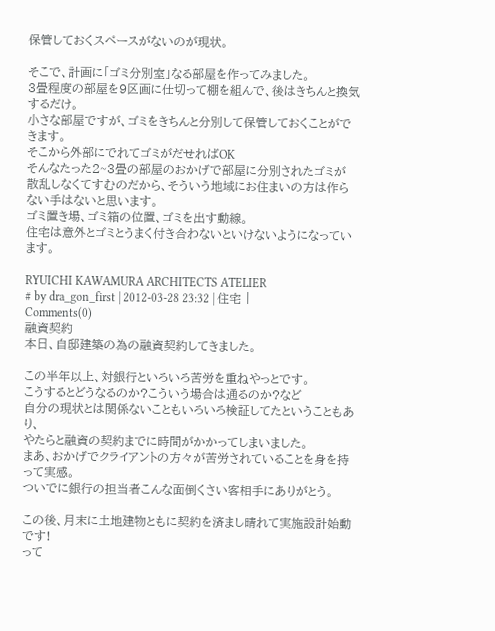保管しておくスペースがないのが現状。

そこで、計画に「ゴミ分別室」なる部屋を作ってみました。
3畳程度の部屋を9区画に仕切って棚を組んで、後はきちんと換気するだけ。
小さな部屋ですが、ゴミをきちんと分別して保管しておくことができます。
そこから外部にでれてゴミがだせればOK
そんなたった2~3畳の部屋のおかげで部屋に分別されたゴミが
散乱しなくてすむのだから、そういう地域にお住まいの方は作らない手はないと思います。
ゴミ置き場、ゴミ箱の位置、ゴミを出す動線。
住宅は意外とゴミとうまく付き合わないといけないようになっています。

RYUICHI KAWAMURA ARCHITECTS ATELIER
# by dra_gon_first | 2012-03-28 23:32 | 住宅 | Comments(0)
融資契約
本日、自邸建築の為の融資契約してきました。

この半年以上、対銀行といろいろ苦労を重ねやっとです。
こうするとどうなるのか?こういう場合は通るのか?など
自分の現状とは関係ないこともいろいろ検証してたということもあり、
やたらと融資の契約までに時間がかかってしまいました。
まあ、おかげでクライアントの方々が苦労されていることを身を持って実感。
ついでに銀行の担当者こんな面倒くさい客相手にありがとう。

この後、月末に土地建物ともに契約を済まし晴れて実施設計始動です!
って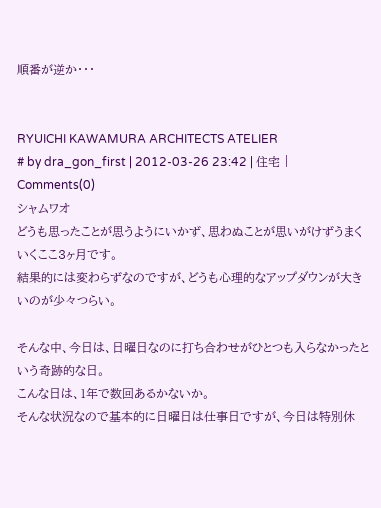順番が逆か・・・


RYUICHI KAWAMURA ARCHITECTS ATELIER
# by dra_gon_first | 2012-03-26 23:42 | 住宅 | Comments(0)
シャムワオ
どうも思ったことが思うようにいかず、思わぬことが思いがけずうまくいくここ3ヶ月です。
結果的には変わらずなのですが、どうも心理的なアップダウンが大きいのが少々つらい。

そんな中、今日は、日曜日なのに打ち合わせがひとつも入らなかったという奇跡的な日。
こんな日は、1年で数回あるかないか。
そんな状況なので基本的に日曜日は仕事日ですが、今日は特別休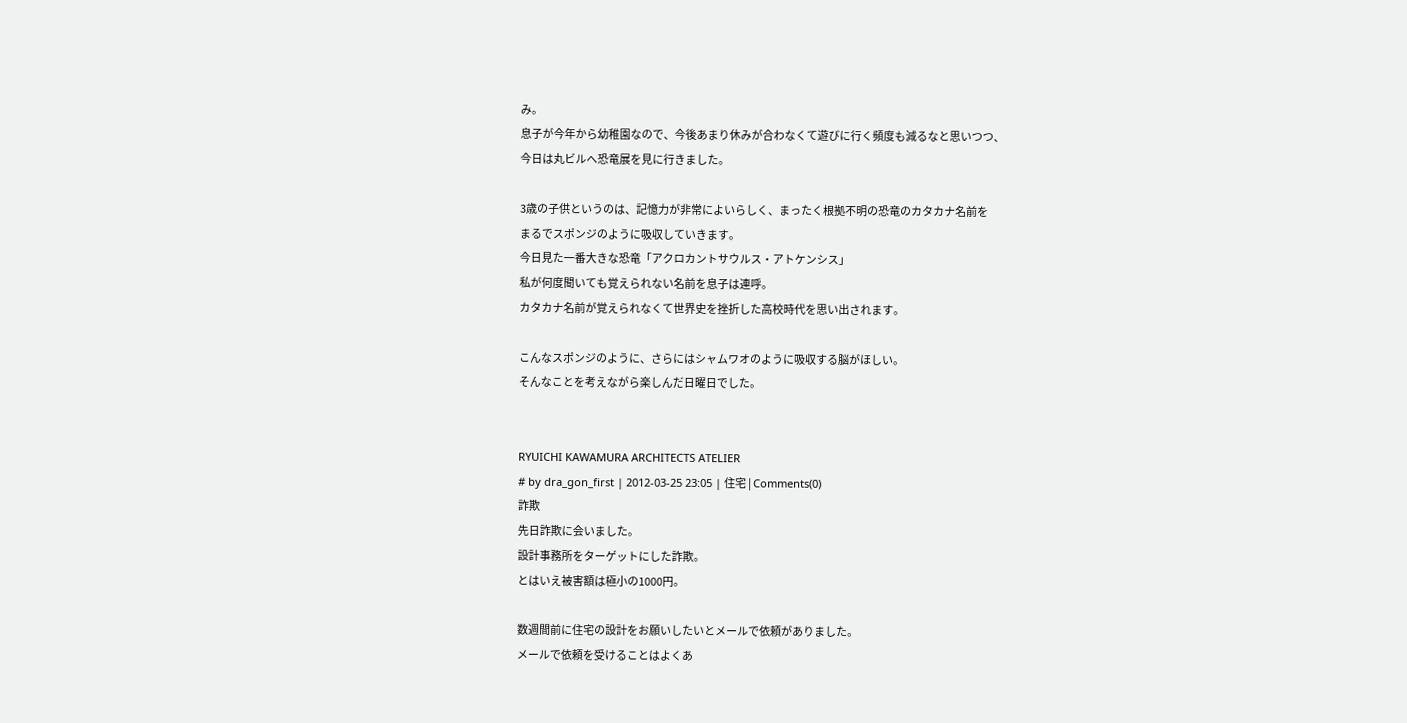み。
息子が今年から幼稚園なので、今後あまり休みが合わなくて遊びに行く頻度も減るなと思いつつ、
今日は丸ビルへ恐竜展を見に行きました。

3歳の子供というのは、記憶力が非常によいらしく、まったく根拠不明の恐竜のカタカナ名前を
まるでスポンジのように吸収していきます。
今日見た一番大きな恐竜「アクロカントサウルス・アトケンシス」
私が何度聞いても覚えられない名前を息子は連呼。
カタカナ名前が覚えられなくて世界史を挫折した高校時代を思い出されます。

こんなスポンジのように、さらにはシャムワオのように吸収する脳がほしい。
そんなことを考えながら楽しんだ日曜日でした。


RYUICHI KAWAMURA ARCHITECTS ATELIER
# by dra_gon_first | 2012-03-25 23:05 | 住宅 | Comments(0)
詐欺
先日詐欺に会いました。
設計事務所をターゲットにした詐欺。
とはいえ被害額は極小の1000円。

数週間前に住宅の設計をお願いしたいとメールで依頼がありました。
メールで依頼を受けることはよくあ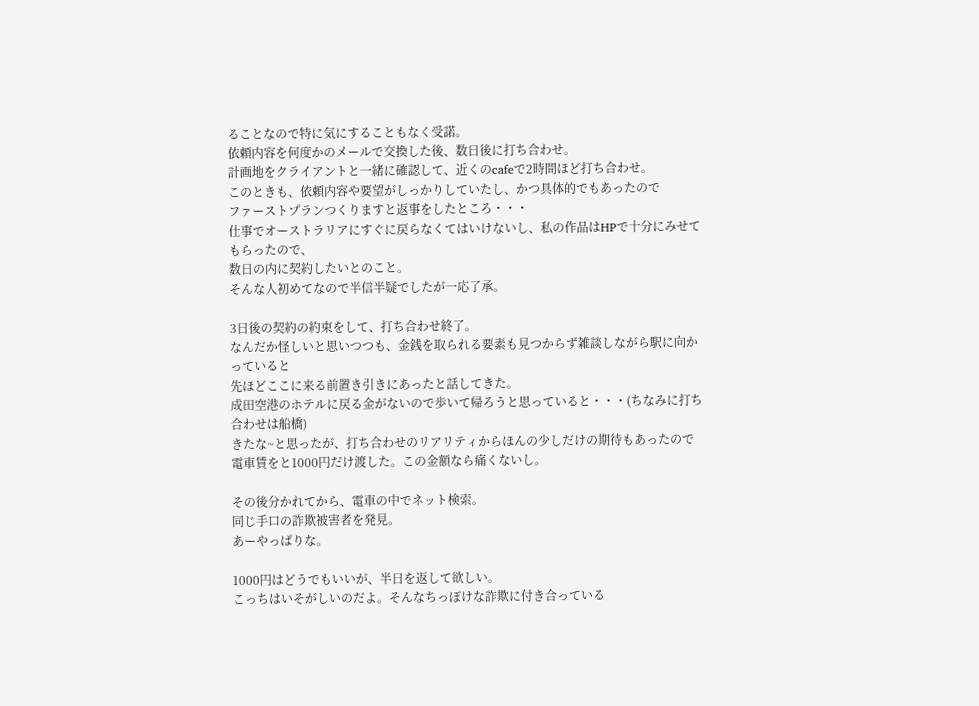ることなので特に気にすることもなく受諾。
依頼内容を何度かのメールで交換した後、数日後に打ち合わせ。
計画地をクライアントと一緒に確認して、近くのcafeで2時間ほど打ち合わせ。
このときも、依頼内容や要望がしっかりしていたし、かつ具体的でもあったので
ファーストプランつくりますと返事をしたところ・・・
仕事でオーストラリアにすぐに戻らなくてはいけないし、私の作品はHPで十分にみせてもらったので、
数日の内に契約したいとのこと。
そんな人初めてなので半信半疑でしたが一応了承。

3日後の契約の約束をして、打ち合わせ終了。
なんだか怪しいと思いつつも、金銭を取られる要素も見つからず雑談しながら駅に向かっていると
先ほどここに来る前置き引きにあったと話してきた。
成田空港のホテルに戻る金がないので歩いて帰ろうと思っていると・・・(ちなみに打ち合わせは船橋)
きたな~と思ったが、打ち合わせのリアリティからほんの少しだけの期待もあったので
電車賃をと1000円だけ渡した。この金額なら痛くないし。

その後分かれてから、電車の中でネット検索。
同じ手口の詐欺被害者を発見。
あーやっぱりな。

1000円はどうでもいいが、半日を返して欲しい。
こっちはいそがしいのだよ。そんなちっぽけな詐欺に付き合っている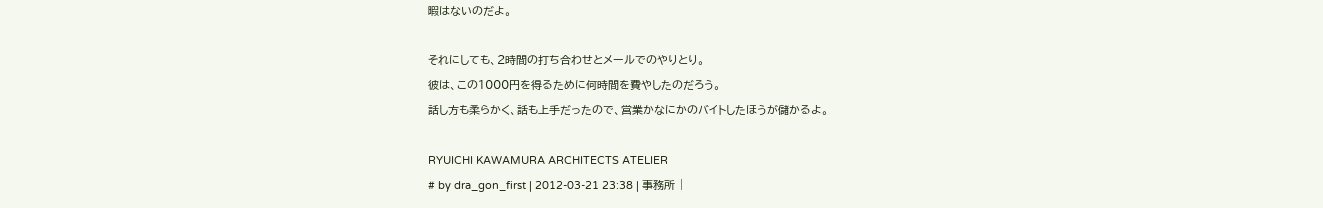暇はないのだよ。

それにしても、2時間の打ち合わせとメールでのやりとり。
彼は、この1000円を得るために何時間を費やしたのだろう。
話し方も柔らかく、話も上手だったので、営業かなにかのバイトしたほうが儲かるよ。

RYUICHI KAWAMURA ARCHITECTS ATELIER
# by dra_gon_first | 2012-03-21 23:38 | 事務所 |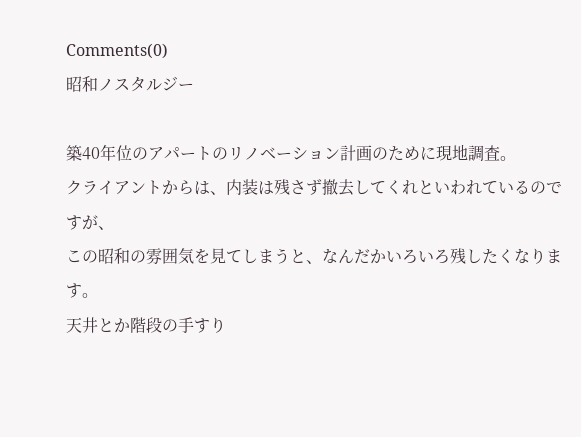Comments(0)
昭和ノスタルジー

築40年位のアパートのリノベーション計画のために現地調査。
クライアントからは、内装は残さず撤去してくれといわれているのですが、
この昭和の雰囲気を見てしまうと、なんだかいろいろ残したくなります。
天井とか階段の手すり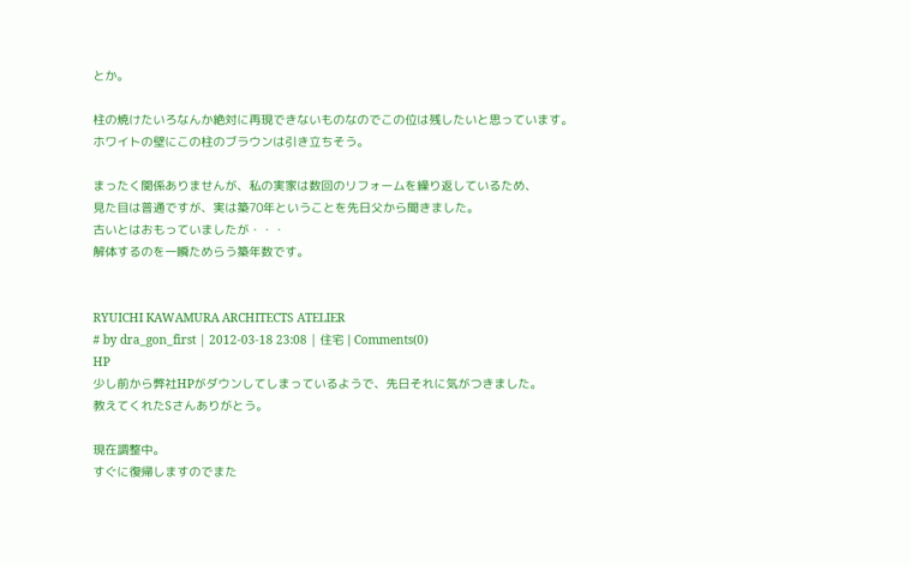とか。

柱の焼けたいろなんか絶対に再現できないものなのでこの位は残したいと思っています。
ホワイトの壁にこの柱のブラウンは引き立ちそう。

まったく関係ありませんが、私の実家は数回のリフォームを繰り返しているため、
見た目は普通ですが、実は築70年ということを先日父から聞きました。
古いとはおもっていましたが・・・
解体するのを一瞬ためらう築年数です。


RYUICHI KAWAMURA ARCHITECTS ATELIER
# by dra_gon_first | 2012-03-18 23:08 | 住宅 | Comments(0)
HP
少し前から弊社HPがダウンしてしまっているようで、先日それに気がつきました。
教えてくれたSさんありがとう。

現在調整中。
すぐに復帰しますのでまた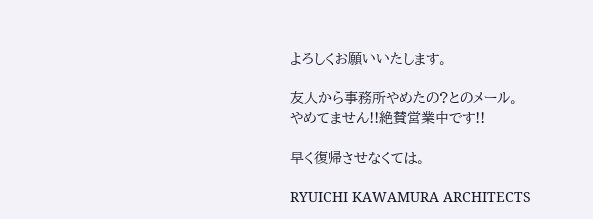よろしくお願いいたします。

友人から事務所やめたの?とのメール。
やめてません!!絶賛営業中です!!

早く復帰させなくては。

RYUICHI KAWAMURA ARCHITECTS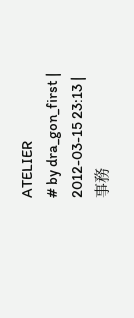ATELIER
# by dra_gon_first | 2012-03-15 23:13 | 事務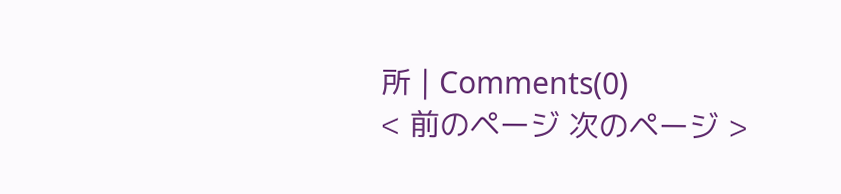所 | Comments(0)
< 前のページ 次のページ >